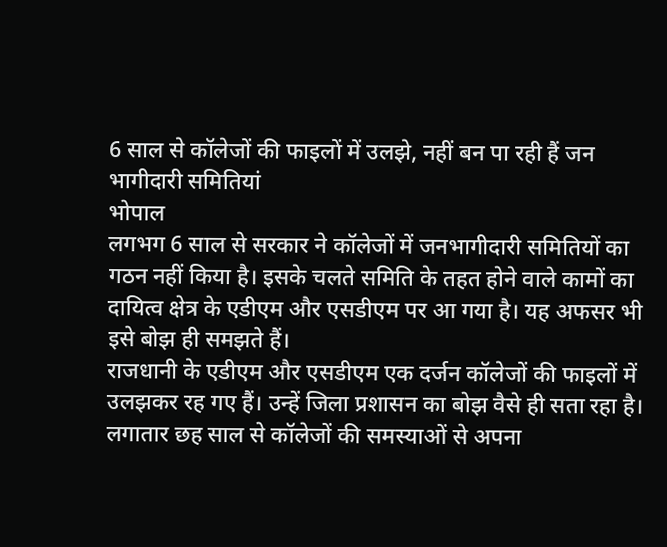6 साल से कॉलेजों की फाइलों में उलझे, नहीं बन पा रही हैं जन भागीदारी समितियां
भोपाल
लगभग 6 साल से सरकार ने कॉलेजों में जनभागीदारी समितियों का गठन नहीं किया है। इसके चलते समिति के तहत होने वाले कामों का दायित्व क्षेत्र के एडीएम और एसडीएम पर आ गया है। यह अफसर भी इसे बोझ ही समझते हैं।
राजधानी के एडीएम और एसडीएम एक दर्जन कॉलेजों की फाइलों में उलझकर रह गए हैं। उन्हें जिला प्रशासन का बोझ वैसे ही सता रहा है। लगातार छह साल से कॉलेजों की समस्याओं से अपना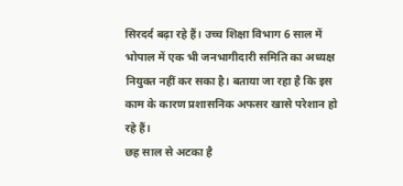सिरदर्द बढ़ा रहे हैं। उच्च शिक्षा विभाग 6 साल में भोपाल में एक भी जनभागीदारी समिति का अध्यक्ष नियुक्त नहीं कर सका है। बताया जा रहा है कि इस काम के कारण प्रशासनिक अफसर खासे परेशान हो रहे हैं।
छह साल से अटका है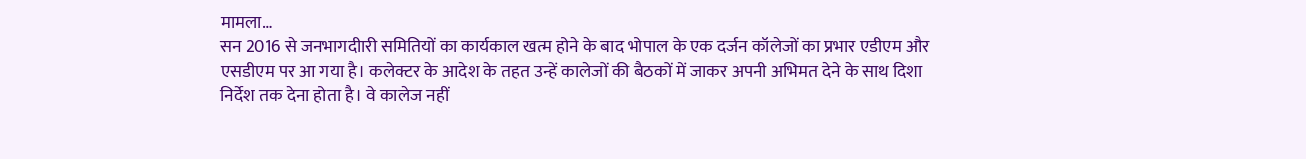मामला…
सन 2016 से जनभागदीारी समितियों का कार्यकाल खत्म होने के बाद भोपाल के एक दर्जन कॉलेजों का प्रभार एडीएम और एसडीएम पर आ गया है। कलेक्टर के आदेश के तहत उन्हें कालेजों की बैठकों में जाकर अपनी अभिमत देने के साथ दिशा निर्देश तक देना होता है। वे कालेज नहीं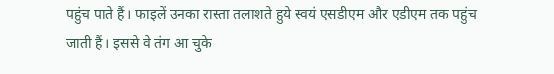पहुंच पाते हैं। फाइलें उनका रास्ता तलाशते हुये स्वयं एसडीएम और एडीएम तक पहुंच जाती हैं। इससे वे तंग आ चुके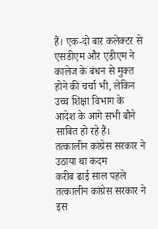हैं। एक-दो बार कलेक्टर से एसडीएम और एडीएम ने कालेज के बंधन से मुक्त होने की चर्चा भी, लेकिन उच्च शिक्षा विभाग के आदेश के आगे सभी बौने साबित हो रहे हैं।
तत्कालीन कांग्रेस सरकार ने उठाया था कदम
करीब ढाई साल पहले तत्कालीन कांग्रेस सरकार ने इस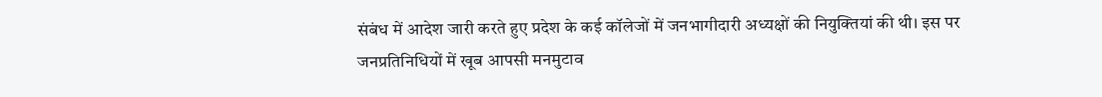संबंध में आदेश जारी करते हुए प्रदेश के कई कॉलेजों में जनभागीदारी अध्यक्षों की नियुक्तियां की थी। इस पर जनप्रतिनिधियों में खूब आपसी मनमुटाव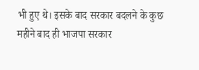भी हुए थे। इसके बाद सरकार बदलने के कुछ महीने बाद ही भाजपा सरकार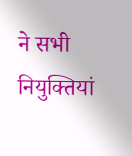ने सभी नियुक्तियां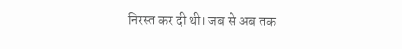निरस्त कर दी थी। जब से अब तक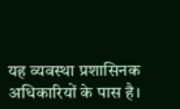यह व्यवस्था प्रशासिनक अधिकारियों के पास है।